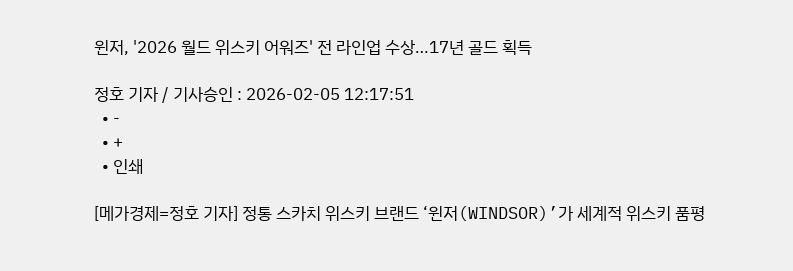윈저, '2026 월드 위스키 어워즈' 전 라인업 수상…17년 골드 획득

정호 기자 / 기사승인 : 2026-02-05 12:17:51
  • -
  • +
  • 인쇄

[메가경제=정호 기자] 정통 스카치 위스키 브랜드 ‘윈저(WINDSOR)’가 세계적 위스키 품평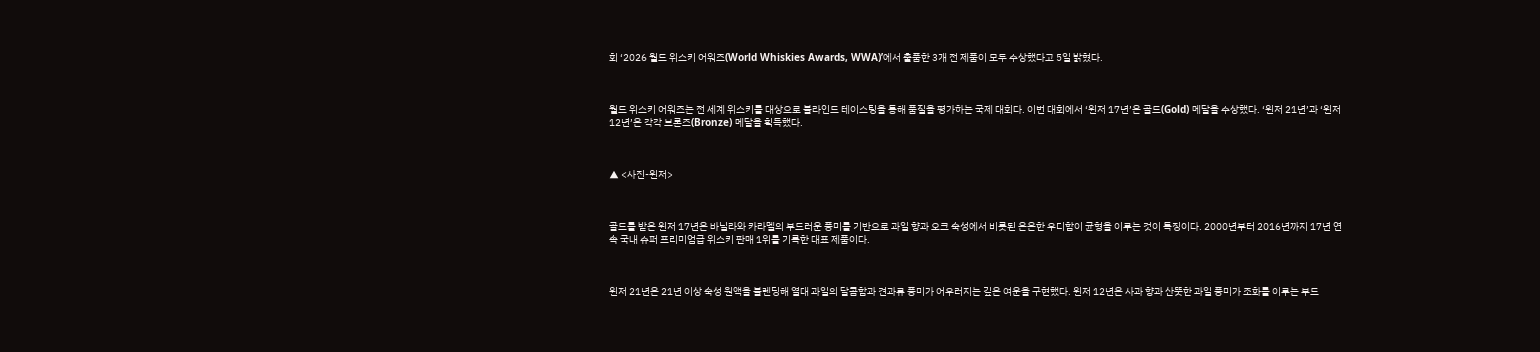회 ‘2026 월드 위스키 어워즈(World Whiskies Awards, WWA)’에서 출품한 3개 전 제품이 모두 수상했다고 5일 밝혔다.



월드 위스키 어워즈는 전 세계 위스키를 대상으로 블라인드 테이스팅을 통해 품질을 평가하는 국제 대회다. 이번 대회에서 ‘윈저 17년’은 골드(Gold) 메달을 수상했다. ‘윈저 21년’과 ‘윈저 12년’은 각각 브론즈(Bronze) 메달을 획득했다.



▲ <사진-윈저>



골드를 받은 윈저 17년은 바닐라와 카라멜의 부드러운 풍미를 기반으로 과일 향과 오크 숙성에서 비롯된 은은한 우디함이 균형을 이루는 것이 특징이다. 2000년부터 2016년까지 17년 연속 국내 슈퍼 프리미엄급 위스키 판매 1위를 기록한 대표 제품이다.



윈저 21년은 21년 이상 숙성 원액을 블렌딩해 열대 과일의 달콤함과 견과류 풍미가 어우러지는 깊은 여운을 구현했다. 윈저 12년은 사과 향과 산뜻한 과일 풍미가 조화를 이루는 부드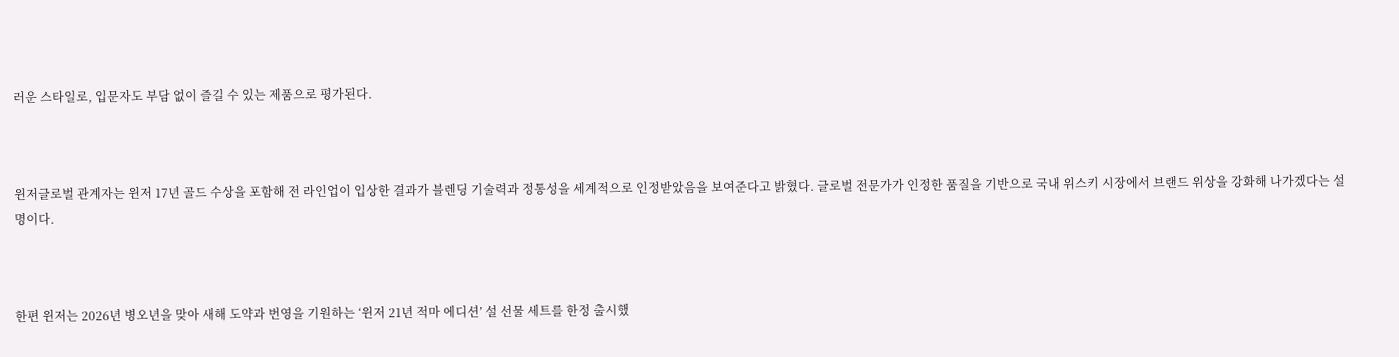러운 스타일로, 입문자도 부담 없이 즐길 수 있는 제품으로 평가된다.



윈저글로벌 관계자는 윈저 17년 골드 수상을 포함해 전 라인업이 입상한 결과가 블렌딩 기술력과 정통성을 세계적으로 인정받았음을 보여준다고 밝혔다. 글로벌 전문가가 인정한 품질을 기반으로 국내 위스키 시장에서 브랜드 위상을 강화해 나가겠다는 설명이다.



한편 윈저는 2026년 병오년을 맞아 새해 도약과 번영을 기원하는 ‘윈저 21년 적마 에디션’ 설 선물 세트를 한정 출시했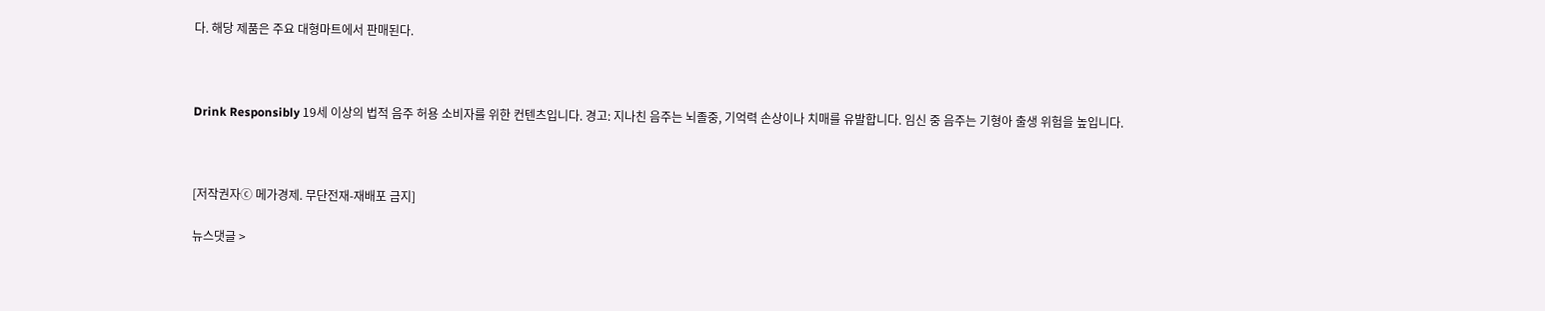다. 해당 제품은 주요 대형마트에서 판매된다.



Drink Responsibly 19세 이상의 법적 음주 허용 소비자를 위한 컨텐츠입니다. 경고: 지나친 음주는 뇌졸중, 기억력 손상이나 치매를 유발합니다. 임신 중 음주는 기형아 출생 위험을 높입니다.



[저작권자ⓒ 메가경제. 무단전재-재배포 금지]

뉴스댓글 >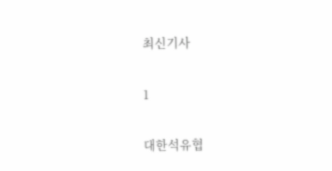최신기사

1

대한석유협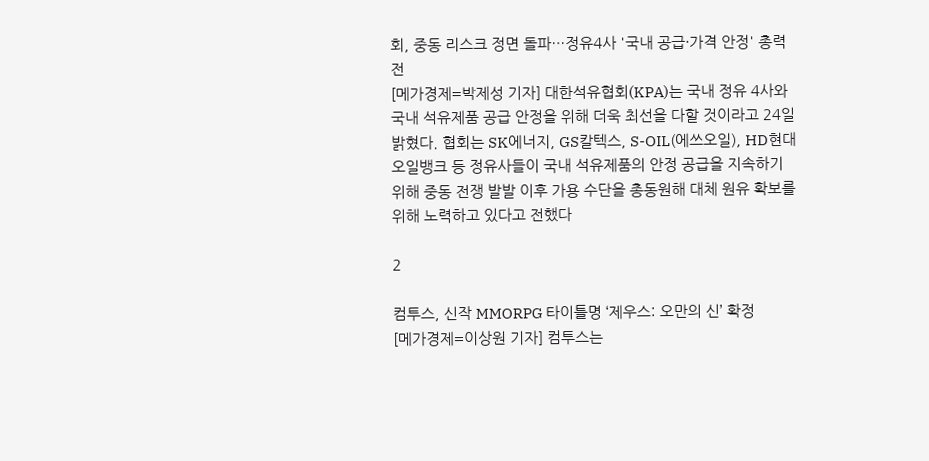회, 중동 리스크 정면 돌파…정유4사 '국내 공급·가격 안정' 총력전
[메가경제=박제성 기자] 대한석유협회(KPA)는 국내 정유 4사와 국내 석유제품 공급 안정을 위해 더욱 최선을 다할 것이라고 24일 밝혔다. 협회는 SK에너지, GS칼텍스, S-OIL(에쓰오일), HD현대오일뱅크 등 정유사들이 국내 석유제품의 안정 공급을 지속하기 위해 중동 전쟁 발발 이후 가용 수단을 총동원해 대체 원유 확보를 위해 노력하고 있다고 전했다

2

컴투스, 신작 MMORPG 타이틀명 ‘제우스: 오만의 신’ 확정
[메가경제=이상원 기자] 컴투스는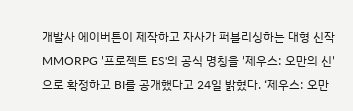개발사 에이버튼이 제작하고 자사가 퍼블리싱하는 대형 신작 MMORPG '프로젝트 ES'의 공식 명칭을 '제우스: 오만의 신'으로 확정하고 BI를 공개했다고 24일 밝혔다. ‘제우스: 오만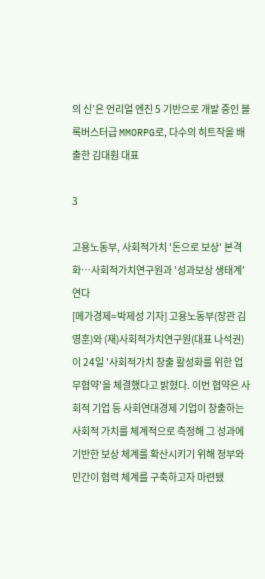의 신’은 언리얼 엔진 5 기반으로 개발 중인 블록버스터급 MMORPG로, 다수의 히트작을 배출한 김대훤 대표

3

고용노동부, 사회적가치 '돈으로 보상' 본격화…사회적가치연구원과 '성과보상 생태계' 연다
[메가경제=박제성 기자] 고용노동부(장관 김영훈)와 (재)사회적가치연구원(대표 나석권)이 24일 '사회적가치 창출 활성화를 위한 업무협약'을 체결했다고 밝혔다. 이번 협약은 사회적 기업 등 사회연대경제 기업이 창출하는 사회적 가치를 체계적으로 측정해 그 성과에 기반한 보상 체계를 확산시키기 위해 정부와 민간이 협력 체계를 구축하고자 마련됐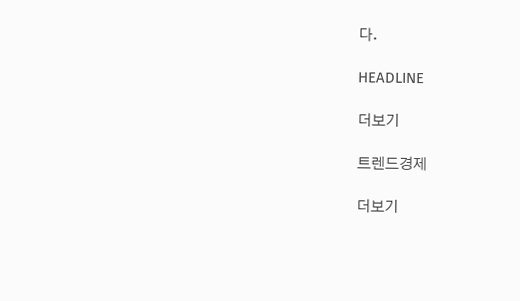다.

HEADLINE

더보기

트렌드경제

더보기